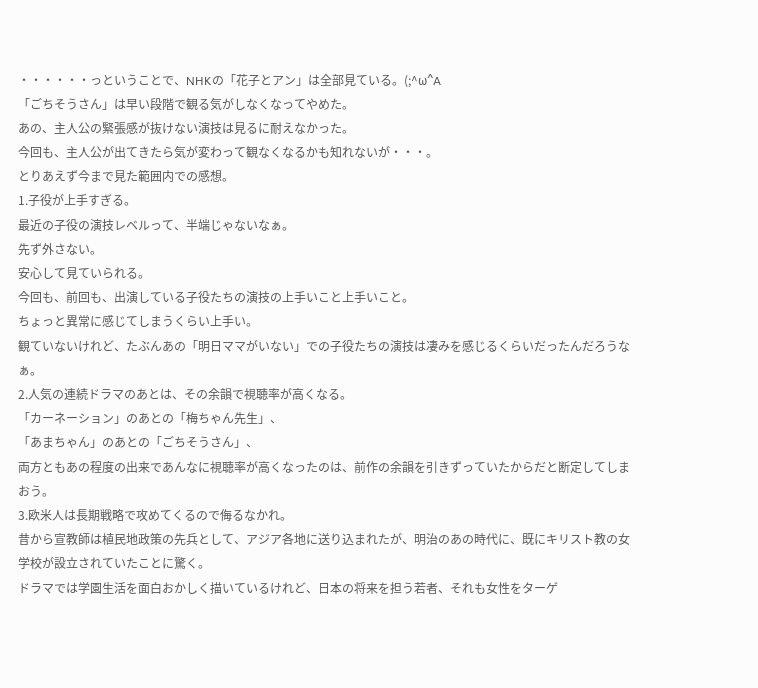・・・・・・っということで、NHKの「花子とアン」は全部見ている。(;^ω^A
「ごちそうさん」は早い段階で観る気がしなくなってやめた。
あの、主人公の緊張感が抜けない演技は見るに耐えなかった。
今回も、主人公が出てきたら気が変わって観なくなるかも知れないが・・・。
とりあえず今まで見た範囲内での感想。
1.子役が上手すぎる。
最近の子役の演技レベルって、半端じゃないなぁ。
先ず外さない。
安心して見ていられる。
今回も、前回も、出演している子役たちの演技の上手いこと上手いこと。
ちょっと異常に感じてしまうくらい上手い。
観ていないけれど、たぶんあの「明日ママがいない」での子役たちの演技は凄みを感じるくらいだったんだろうなぁ。
2.人気の連続ドラマのあとは、その余韻で視聴率が高くなる。
「カーネーション」のあとの「梅ちゃん先生」、
「あまちゃん」のあとの「ごちそうさん」、
両方ともあの程度の出来であんなに視聴率が高くなったのは、前作の余韻を引きずっていたからだと断定してしまおう。
3.欧米人は長期戦略で攻めてくるので侮るなかれ。
昔から宣教師は植民地政策の先兵として、アジア各地に送り込まれたが、明治のあの時代に、既にキリスト教の女学校が設立されていたことに驚く。
ドラマでは学園生活を面白おかしく描いているけれど、日本の将来を担う若者、それも女性をターゲ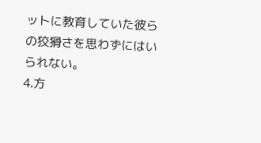ットに教育していた彼らの狡猾さを思わずにはいられない。
4.方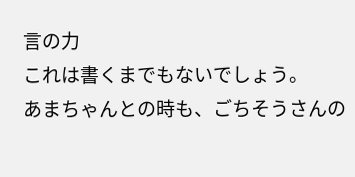言の力
これは書くまでもないでしょう。
あまちゃんとの時も、ごちそうさんの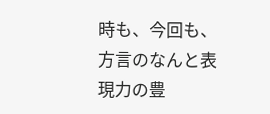時も、今回も、方言のなんと表現力の豊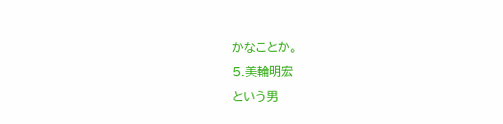かなことか。
5.美輪明宏
という男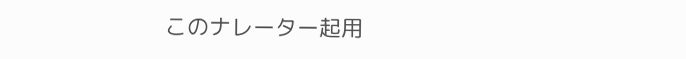このナレーター起用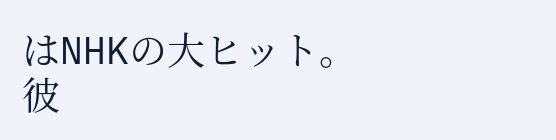はNHKの大ヒット。
彼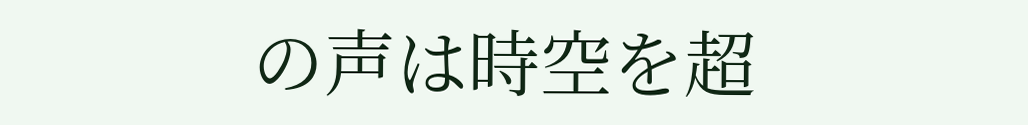の声は時空を超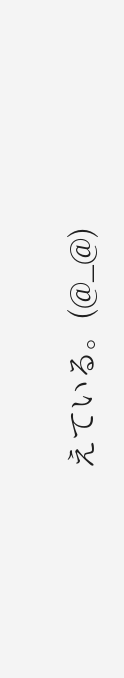えている。(@_@)